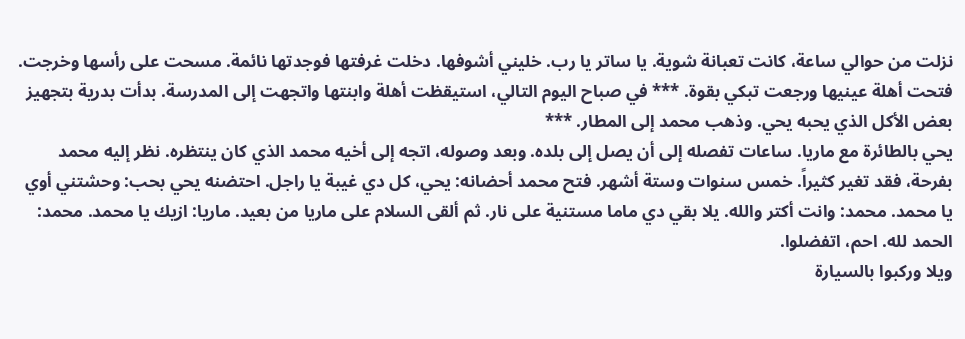نزلت من حوالي ساعة، كانت تعبانة شوية. يا ساتر يا رب. خليني أشوفها. دخلت غرفتها فوجدتها نائمة. مسحت على رأسها وخرجت. فتحت أهلة عينيها ورجعت تبكي بقوة. *** في صباح اليوم التالي، استيقظت أهلة وابنتها واتجهت إلى المدرسة. بدأت بدرية بتجهيز بعض الأكل الذي يحبه يحي. وذهب محمد إلى المطار. ***
يحي بالطائرة مع ماريا. ساعات تفصله إلى أن يصل إلى بلده. وبعد وصوله، اتجه إلى أخيه محمد الذي كان ينتظره. نظر إليه محمد بفرحة، فقد تغير كثيراً. خمس سنوات وستة أشهر. فتح محمد أحضانه: يحي، كل دي غيبة يا راجل. احتضنه يحي بحب: وحشتني أوي يا محمد. محمد: وانت أكتر والله. يلا بقي دي ماما مستنية على نار. ثم ألقى السلام على ماريا من بعيد. ماريا: ازيك يا محمد. محمد: الحمد لله. احم، اتفضلوا.
ويلا وركبوا بالسيارة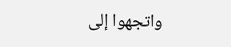واتجهوا إلى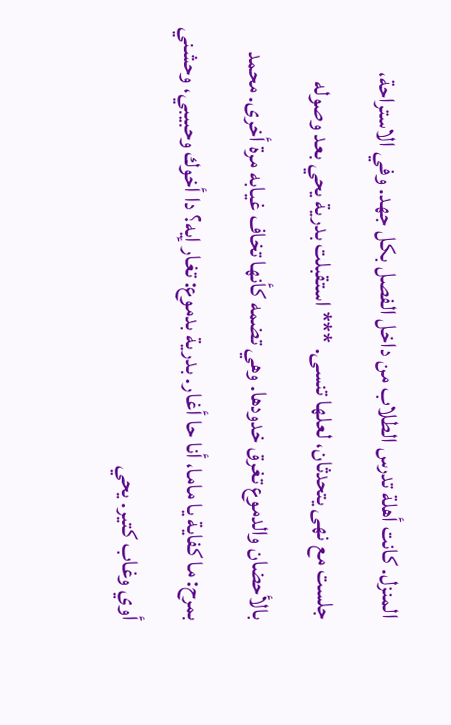المنزل. كانت أهلة تدرس الطلاب من داخل الفصل بكل جهد. وفي الاستراحة، جلست مع نهى يتحدثان، لعلها تنسى. *** استقبلت بدرية يحي بعد وصوله بالأحضان والدموع تغرق خدودها. وهي تضمه كأنها تخاف غيابه مرة أخرى. محمد بمرح: ما كفاية يا ماما، أنا حا أغار. بدرية بدموع: تغار إيه؟ دا أخوك وحبيبي، وحشني أوي وغاب كتير. يحي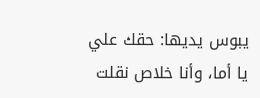يبوس يديها: حقك علي يا أما، وأنا خلاص نقلت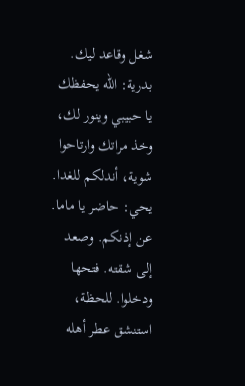شغل وقاعد ليك.
بدرية: الله يحفظك يا حبيبي وينور لك، وخذ مراتك وارتاحوا شوية، أندلكم للغدا. يحي: حاضر يا ماما. عن إذنكم. وصعد إلى شقته. فتحها ودخلوا. للحظة، استنشق عطر أهله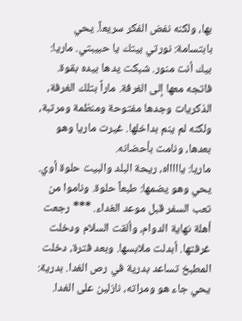بها، ولكنه نفض الفكر سريعاً. يحي بابتسامة: نورتي بيتك يا حبيبتي. ماريا: بيك أنت منور. شبكت يدها بيده بقوة. فاتجه معها إلى الغرفة. ماراً بتلك الغرفة، الذكريات وجدها مفتوحة ومنظمة ومرتبة، ولكنه لم ينم بداخلها. غيرت ماريا وهو بعدها، ونامت بأحضانه.
ماريا: ياااااه، ريحة البلد والبيت حلوة أوي. يحي وهو يضمها: طبعاً حلوة. وناموا من تعب السفر قبل موعد الغداء. *** رجعت أهلة نهاية الدوام، وألقت السلام ودخلت غرفتها. أبدلت ملابسها. وبعد فترة، دخلت المطبخ تساعد بدرية في رص الغدا. بدرية: يحي جاء هو ومراته، نازلين على الغدا.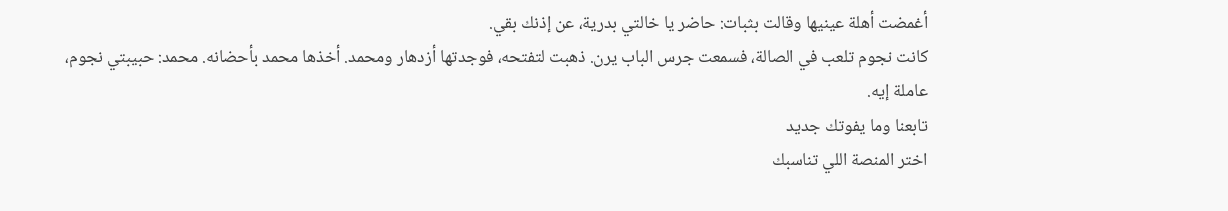أغمضت أهلة عينيها وقالت بثبات: حاضر يا خالتي بدرية، عن إذنك بقي.
كانت نجوم تلعب في الصالة، فسمعت جرس الباب يرن. ذهبت لتفتحه، فوجدتها أزدهار ومحمد. أخذها محمد بأحضانه. محمد: حبيبتي نجوم، عاملة إيه.
تابعنا وما يفوتك جديد
اختر المنصة اللي تناسبك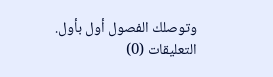وتوصلك الفصول أول بأول.
التعليقات (0)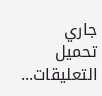جاري تحميل التعليقات...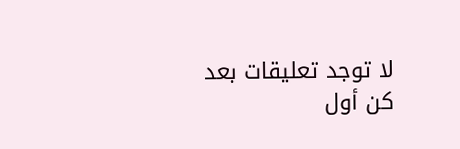لا توجد تعليقات بعد
كن أول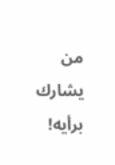من يشارك برأيه!